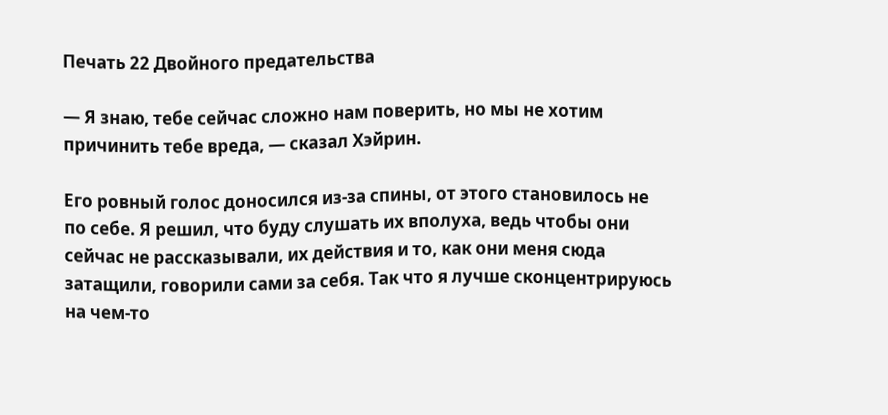Печать 22 Двойного предательства

— Я знаю, тебе сейчас сложно нам поверить, но мы не хотим причинить тебе вреда, — сказал Хэйрин.

Его ровный голос доносился из-за спины, от этого становилось не по себе. Я решил, что буду слушать их вполуха, ведь чтобы они сейчас не рассказывали, их действия и то, как они меня сюда затащили, говорили сами за себя. Так что я лучше сконцентрируюсь на чем-то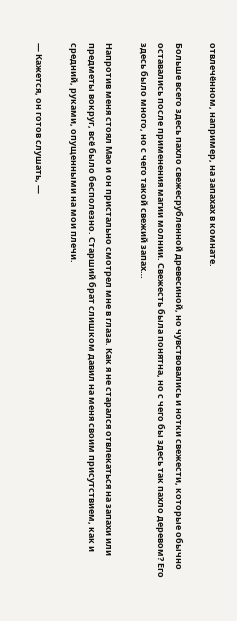отвлечённом, например, на запахах в комнате.

Больше всего здесь пахло свежесрубленной древесиной, но чувствовались и нотки свежести, которые обычно оставались после применения магии молнии. Свежесть была понятна, но с чего бы здесь так пахло деревом? Его здесь было много, но с чего такой свежий запах…

Напротив меня стоял Мао и он пристально смотрел мне в глаза. Как я не старался отвлекаться на запахи или предметы вокруг, всё было бесполезно. Старший брат слишком давил на меня своим присутствием, как и средний, руками, опущенными на мои плечи.

— Кажется, он готов слушать, —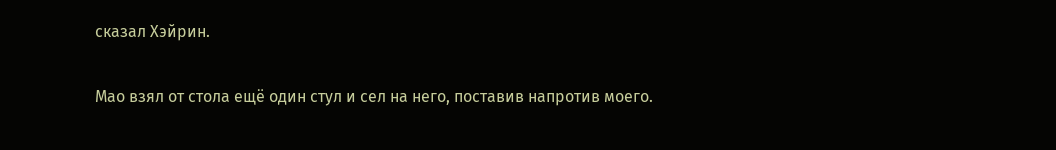сказал Хэйрин.

Мао взял от стола ещё один стул и сел на него, поставив напротив моего.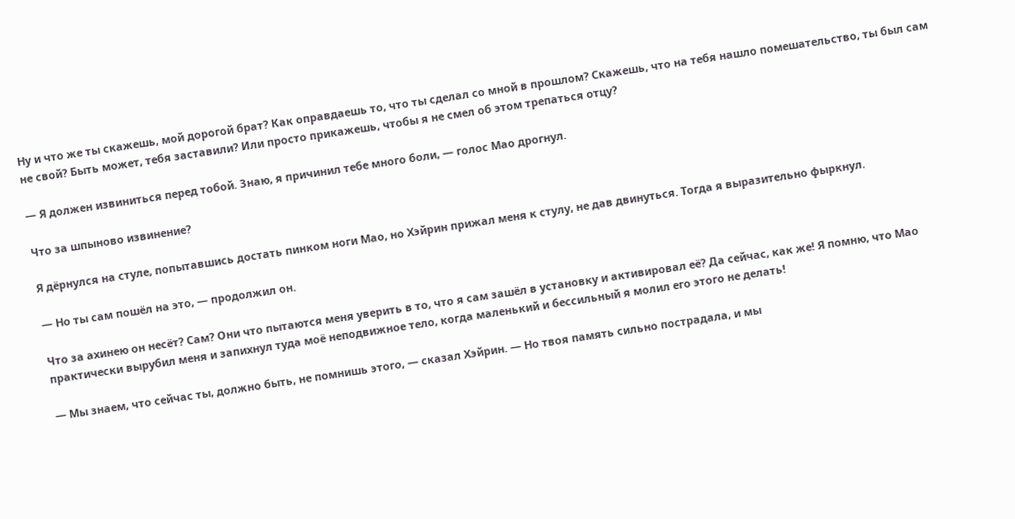Ну и что же ты скажешь, мой дорогой брат? Как оправдаешь то, что ты сделал со мной в прошлом? Скажешь, что на тебя нашло помешательство, ты был сам не свой? Быть может, тебя заставили? Или просто прикажешь, чтобы я не смел об этом трепаться отцу?

— Я должен извиниться перед тобой. Знаю, я причинил тебе много боли, — голос Мао дрогнул.

Что за шпыново извинение?

Я дёрнулся на стуле, попытавшись достать пинком ноги Мао, но Хэйрин прижал меня к стулу, не дав двинуться. Тогда я выразительно фыркнул.

— Но ты сам пошёл на это, — продолжил он.

Что за ахинею он несёт? Сам? Они что пытаются меня уверить в то, что я сам зашёл в установку и активировал её? Да сейчас, как же! Я помню, что Мао практически вырубил меня и запихнул туда моё неподвижное тело, когда маленький и бессильный я молил его этого не делать!

— Мы знаем, что сейчас ты, должно быть, не помнишь этого, — сказал Хэйрин. — Но твоя память сильно пострадала, и мы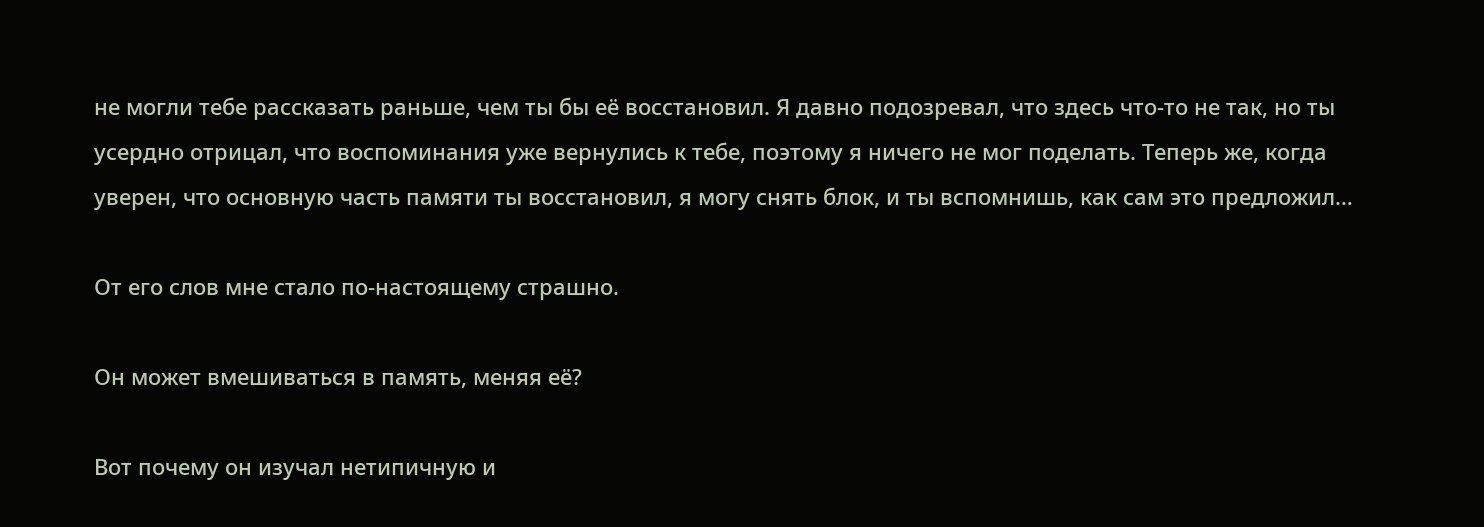не могли тебе рассказать раньше, чем ты бы её восстановил. Я давно подозревал, что здесь что-то не так, но ты усердно отрицал, что воспоминания уже вернулись к тебе, поэтому я ничего не мог поделать. Теперь же, когда уверен, что основную часть памяти ты восстановил, я могу снять блок, и ты вспомнишь, как сам это предложил…

От его слов мне стало по-настоящему страшно.

Он может вмешиваться в память, меняя её?

Вот почему он изучал нетипичную и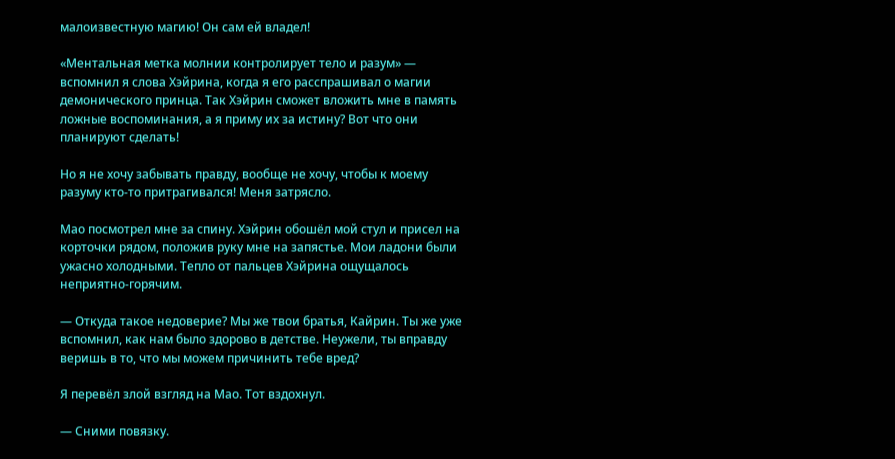малоизвестную магию! Он сам ей владел!

«Ментальная метка молнии контролирует тело и разум» — вспомнил я слова Хэйрина, когда я его расспрашивал о магии демонического принца. Так Хэйрин сможет вложить мне в память ложные воспоминания, а я приму их за истину? Вот что они планируют сделать!

Но я не хочу забывать правду, вообще не хочу, чтобы к моему разуму кто-то притрагивался! Меня затрясло.

Мао посмотрел мне за спину. Хэйрин обошёл мой стул и присел на корточки рядом, положив руку мне на запястье. Мои ладони были ужасно холодными. Тепло от пальцев Хэйрина ощущалось неприятно-горячим.

— Откуда такое недоверие? Мы же твои братья, Кайрин. Ты же уже вспомнил, как нам было здорово в детстве. Неужели, ты вправду веришь в то, что мы можем причинить тебе вред?

Я перевёл злой взгляд на Мао. Тот вздохнул.

— Сними повязку.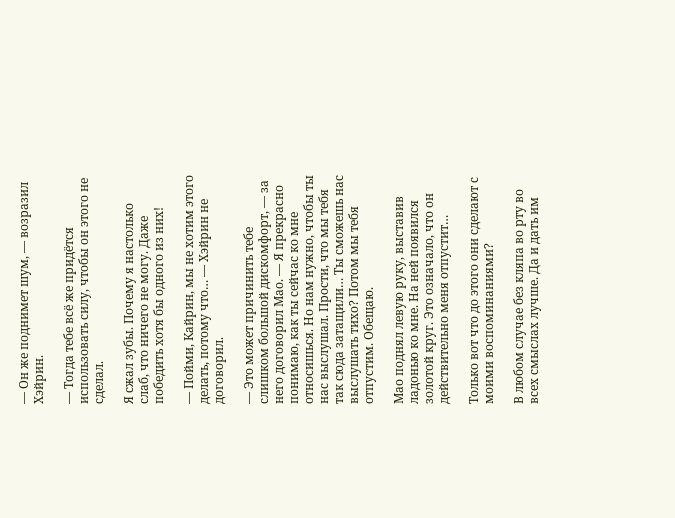— Он же поднимет шум, — возразил Хэйрин.

— Тогда тебе всё же придётся использовать силу, чтобы он этого не сделал.

Я сжал зубы. Почему я настолько слаб, что ничего не могу. Даже победить хотя бы одного из них!

— Пойми, Кайрин, мы не хотим этого делать, потому что… — Хэйрин не договорил.

— Это может причинить тебе слишком большой дискомфорт, — за него договорил Мао. — Я прекрасно понимаю, как ты сейчас ко мне относишься. Но нам нужно, чтобы ты нас выслушал. Прости, что мы тебя так сюда затащили… Ты сможешь нас выслушать тихо? Потом мы тебя отпустим. Обещаю.

Мао поднял левую руку, выставив ладонью ко мне. На ней появился золотой круг. Это означало, что он действительно меня отпустит…

Только вот что до этого они сделают с моими воспоминаниями?

В любом случае без кляпа во рту во всех смыслах лучше. Да и дать им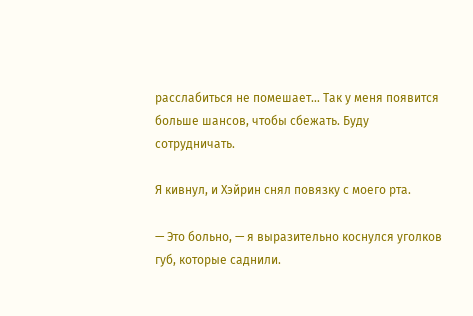расслабиться не помешает… Так у меня появится больше шансов, чтобы сбежать. Буду сотрудничать.

Я кивнул, и Хэйрин снял повязку с моего рта.

— Это больно, — я выразительно коснулся уголков губ, которые саднили.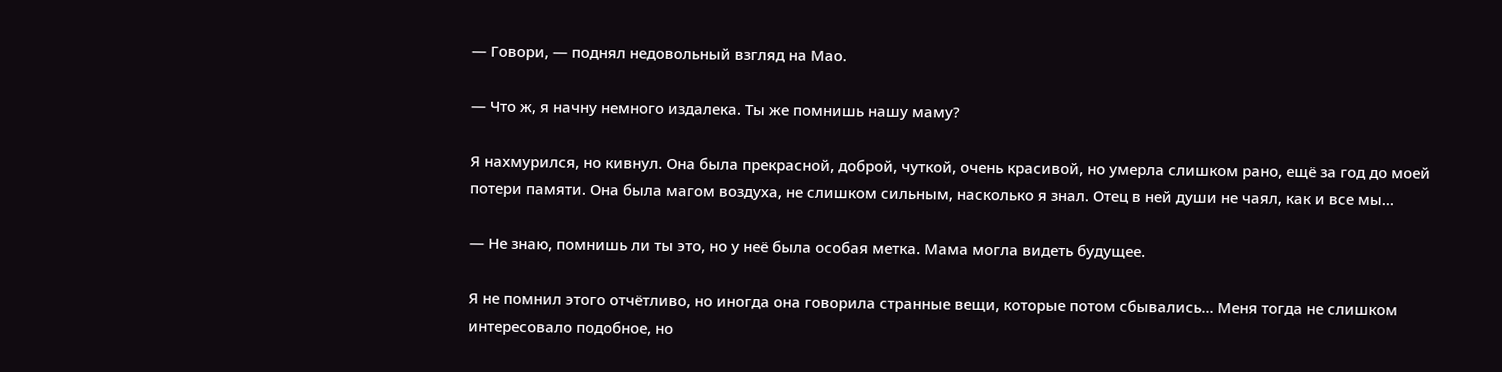— Говори, — поднял недовольный взгляд на Мао.

— Что ж, я начну немного издалека. Ты же помнишь нашу маму?

Я нахмурился, но кивнул. Она была прекрасной, доброй, чуткой, очень красивой, но умерла слишком рано, ещё за год до моей потери памяти. Она была магом воздуха, не слишком сильным, насколько я знал. Отец в ней души не чаял, как и все мы…

— Не знаю, помнишь ли ты это, но у неё была особая метка. Мама могла видеть будущее.

Я не помнил этого отчётливо, но иногда она говорила странные вещи, которые потом сбывались… Меня тогда не слишком интересовало подобное, но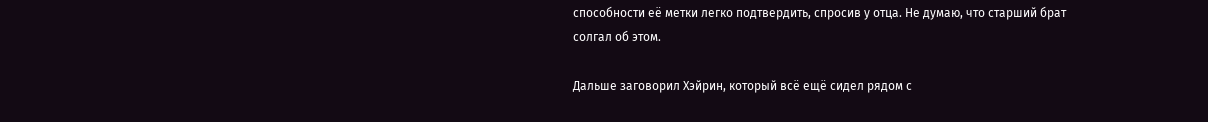способности её метки легко подтвердить, спросив у отца. Не думаю, что старший брат солгал об этом.

Дальше заговорил Хэйрин, который всё ещё сидел рядом с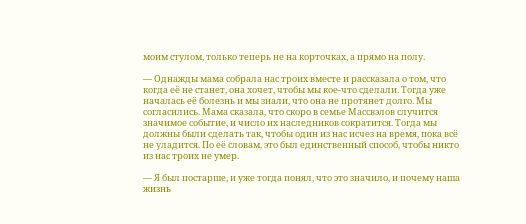моим стулом, только теперь не на корточках, а прямо на полу.

— Однажды мама собрала нас троих вместе и рассказала о том, что когда её не станет, она хочет, чтобы мы кое-что сделали. Тогда уже началась её болезнь и мы знали, что она не протянет долго. Мы согласились. Мама сказала, что скоро в семье Массвэлов случится значимое событие, и число их наследников сократится. Тогда мы должны были сделать так, чтобы один из нас исчез на время, пока всё не уладится. По её словам, это был единственный способ, чтобы никто из нас троих не умер.

— Я был постарше, и уже тогда понял, что это значило, и почему наша жизнь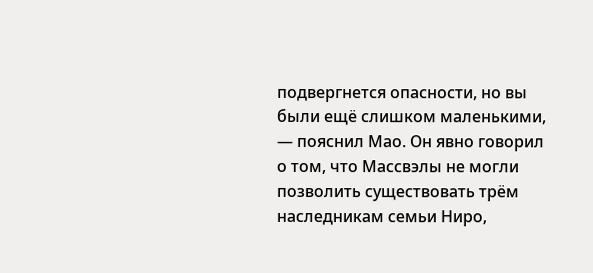подвергнется опасности, но вы были ещё слишком маленькими, — пояснил Мао. Он явно говорил о том, что Массвэлы не могли позволить существовать трём наследникам семьи Ниро,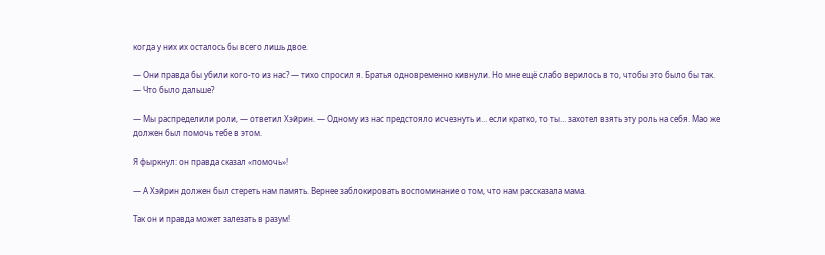когда у них их осталось бы всего лишь двое.

— Они правда бы убили кого-то из нас? — тихо спросил я. Братья одновременно кивнули. Но мне ещё слабо верилось в то, чтобы это было бы так. — Что было дальше?

— Мы распределили роли, — ответил Хэйрин. — Одному из нас предстояло исчезнуть и… если кратко, то ты… захотел взять эту роль на себя. Мао же должен был помочь тебе в этом.

Я фыркнул: он правда сказал «помочь»!

— А Хэйрин должен был стереть нам память. Вернее заблокировать воспоминание о том, что нам рассказала мама.

Так он и правда может залезать в разум!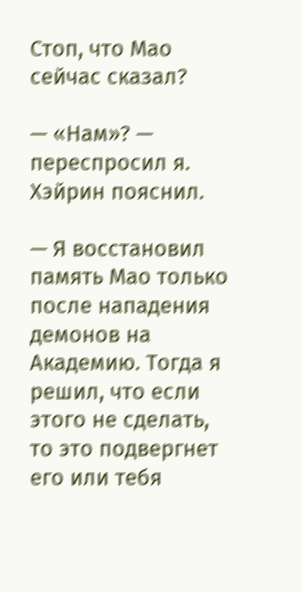Стоп, что Мао сейчас сказал?

— «Нам»? — переспросил я. Хэйрин пояснил.

— Я восстановил память Мао только после нападения демонов на Академию. Тогда я решил, что если этого не сделать, то это подвергнет его или тебя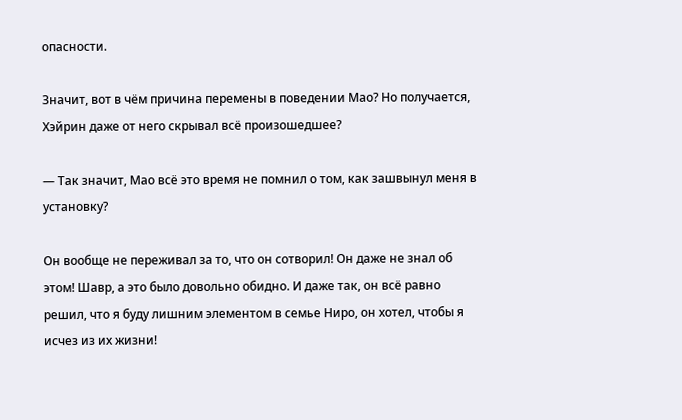опасности.

Значит, вот в чём причина перемены в поведении Мао? Но получается, Хэйрин даже от него скрывал всё произошедшее?

— Так значит, Мао всё это время не помнил о том, как зашвынул меня в установку?

Он вообще не переживал за то, что он сотворил! Он даже не знал об этом! Шавр, а это было довольно обидно. И даже так, он всё равно решил, что я буду лишним элементом в семье Ниро, он хотел, чтобы я исчез из их жизни!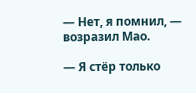— Нет, я помнил, — возразил Мао.

— Я стёр только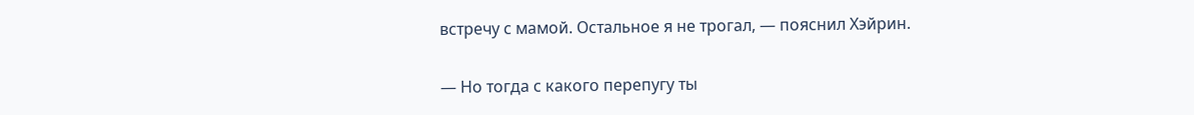встречу с мамой. Остальное я не трогал, — пояснил Хэйрин.

— Но тогда с какого перепугу ты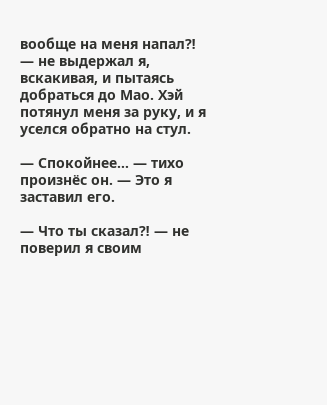вообще на меня напал⁈ — не выдержал я, вскакивая, и пытаясь добраться до Мао. Хэй потянул меня за руку, и я уселся обратно на стул.

— Спокойнее… — тихо произнёс он. — Это я заставил его.

— Что ты сказал⁈ — не поверил я своим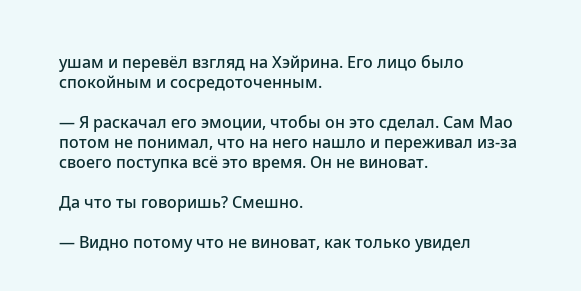ушам и перевёл взгляд на Хэйрина. Его лицо было спокойным и сосредоточенным.

— Я раскачал его эмоции, чтобы он это сделал. Сам Мао потом не понимал, что на него нашло и переживал из-за своего поступка всё это время. Он не виноват.

Да что ты говоришь? Смешно.

— Видно потому что не виноват, как только увидел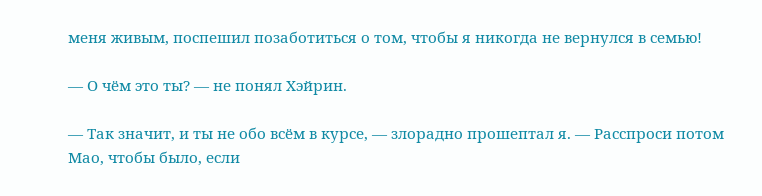меня живым, поспешил позаботиться о том, чтобы я никогда не вернулся в семью!

— О чём это ты? — не понял Хэйрин.

— Так значит, и ты не обо всём в курсе, — злорадно прошептал я. — Расспроси потом Мао, чтобы было, если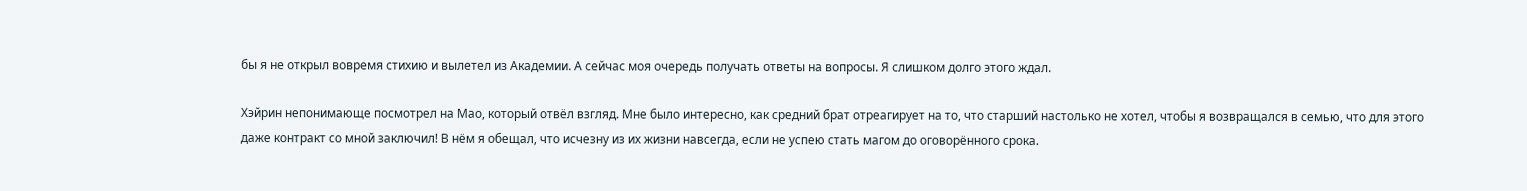бы я не открыл вовремя стихию и вылетел из Академии. А сейчас моя очередь получать ответы на вопросы. Я слишком долго этого ждал.

Хэйрин непонимающе посмотрел на Мао, который отвёл взгляд. Мне было интересно, как средний брат отреагирует на то, что старший настолько не хотел, чтобы я возвращался в семью, что для этого даже контракт со мной заключил! В нём я обещал, что исчезну из их жизни навсегда, если не успею стать магом до оговорённого срока.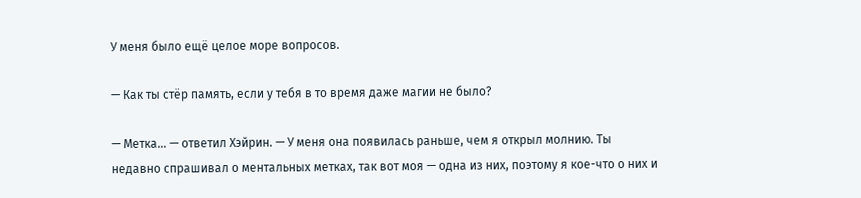У меня было ещё целое море вопросов.

— Как ты стёр память, если у тебя в то время даже магии не было?

— Метка… — ответил Хэйрин. — У меня она появилась раньше, чем я открыл молнию. Ты недавно спрашивал о ментальных метках, так вот моя — одна из них, поэтому я кое-что о них и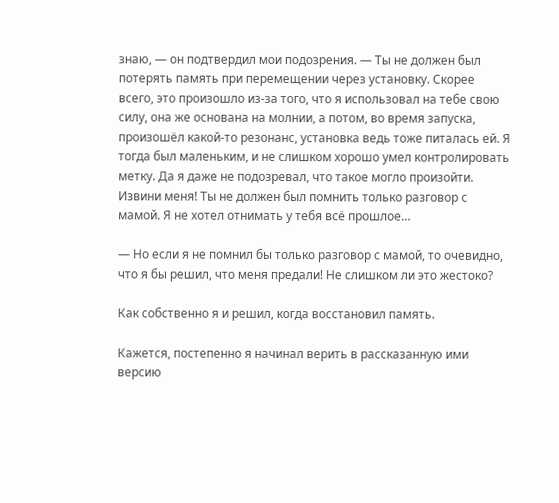знаю, — он подтвердил мои подозрения. — Ты не должен был потерять память при перемещении через установку. Скорее всего, это произошло из-за того, что я использовал на тебе свою силу, она же основана на молнии, а потом, во время запуска, произошёл какой-то резонанс, установка ведь тоже питалась ей. Я тогда был маленьким, и не слишком хорошо умел контролировать метку. Да я даже не подозревал, что такое могло произойти. Извини меня! Ты не должен был помнить только разговор с мамой. Я не хотел отнимать у тебя всё прошлое…

— Но если я не помнил бы только разговор с мамой, то очевидно, что я бы решил, что меня предали! Не слишком ли это жестоко?

Как собственно я и решил, когда восстановил память.

Кажется, постепенно я начинал верить в рассказанную ими версию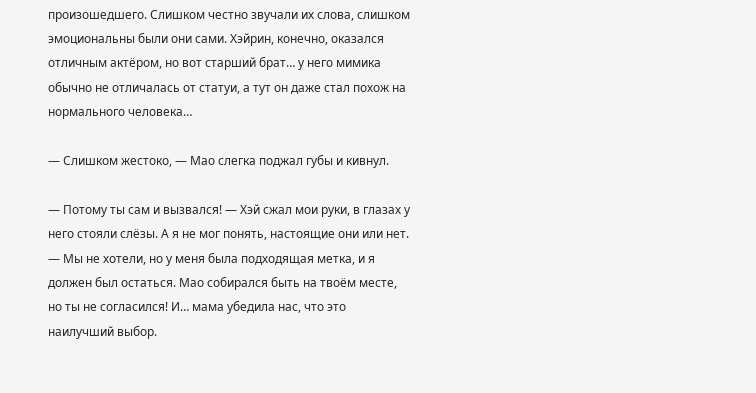произошедшего. Слишком честно звучали их слова, слишком эмоциональны были они сами. Хэйрин, конечно, оказался отличным актёром, но вот старший брат… у него мимика обычно не отличалась от статуи, а тут он даже стал похож на нормального человека…

— Слишком жестоко, — Мао слегка поджал губы и кивнул.

— Потому ты сам и вызвался! — Хэй сжал мои руки, в глазах у него стояли слёзы. А я не мог понять, настоящие они или нет. — Мы не хотели, но у меня была подходящая метка, и я должен был остаться. Мао собирался быть на твоём месте, но ты не согласился! И… мама убедила нас, что это наилучший выбор.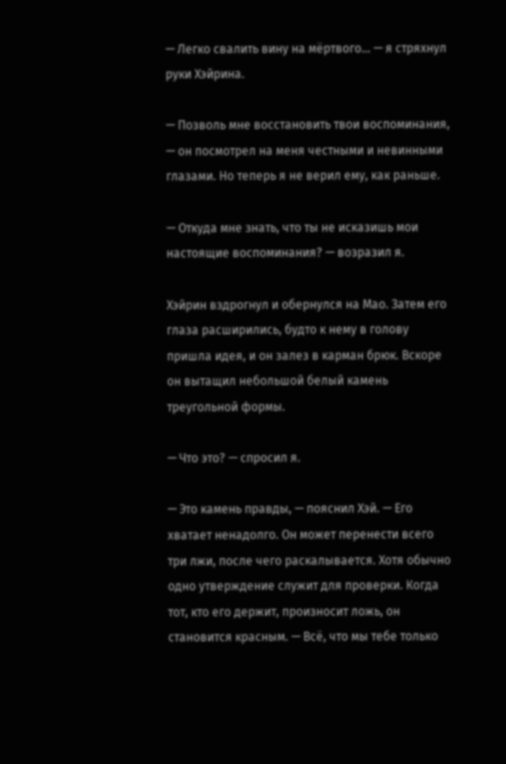— Легко свалить вину на мёртвого… — я стряхнул руки Хэйрина.

— Позволь мне восстановить твои воспоминания, — он посмотрел на меня честными и невинными глазами. Но теперь я не верил ему, как раньше.

— Откуда мне знать, что ты не исказишь мои настоящие воспоминания? — возразил я.

Хэйрин вздрогнул и обернулся на Мао. Затем его глаза расширились, будто к нему в голову пришла идея, и он залез в карман брюк. Вскоре он вытащил небольшой белый камень треугольной формы.

— Что это? — спросил я.

— Это камень правды, — пояснил Хэй. — Его хватает ненадолго. Он может перенести всего три лжи, после чего раскалывается. Хотя обычно одно утверждение служит для проверки. Когда тот, кто его держит, произносит ложь, он становится красным. — Всё, что мы тебе только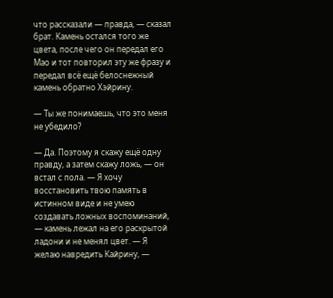что рассказали — правда, — сказал брат. Камень остался того же цвета, после чего он передал его Мао и тот повторил эту же фразу и передал всё ещё белоснежный камень обратно Хэйрину.

— Ты же понимаешь, что это меня не убедило?

— Да. Поэтому я скажу ещё одну правду, а затем скажу ложь, — он встал с пола. — Я хочу восстановить твою память в истинном виде и не умею создавать ложных воспоминаний, — камень лежал на его раскрытой ладони и не менял цвет. — Я желаю навредить Кайрину, —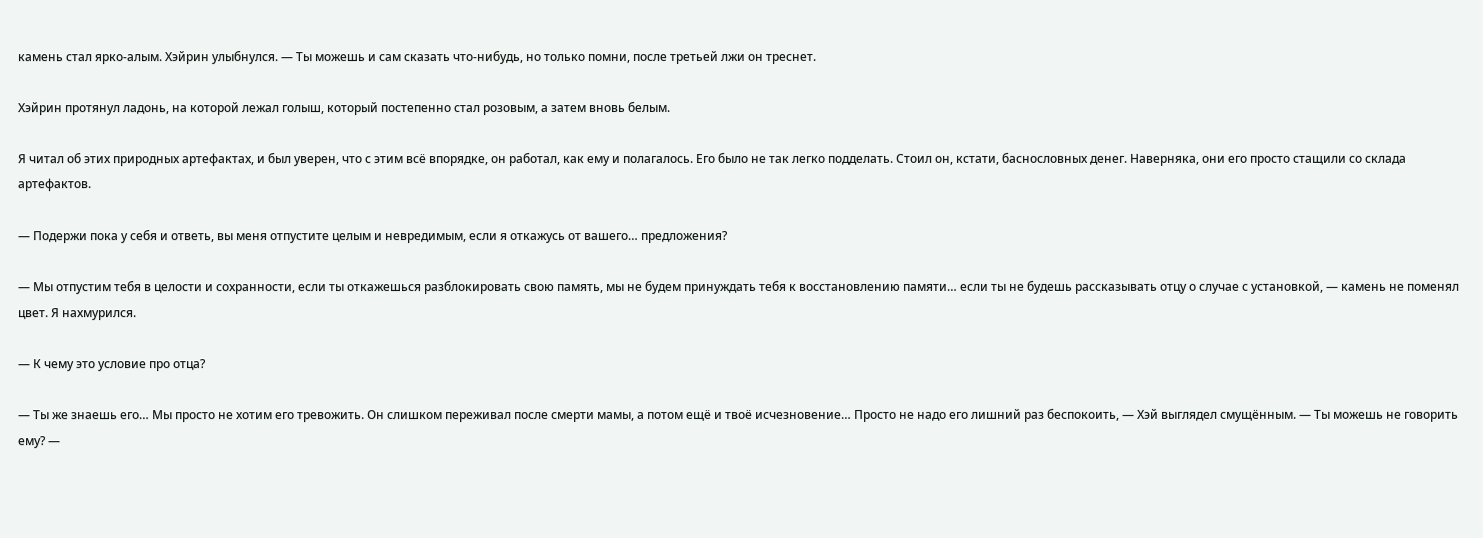камень стал ярко-алым. Хэйрин улыбнулся. — Ты можешь и сам сказать что-нибудь, но только помни, после третьей лжи он треснет.

Хэйрин протянул ладонь, на которой лежал голыш, который постепенно стал розовым, а затем вновь белым.

Я читал об этих природных артефактах, и был уверен, что с этим всё впорядке, он работал, как ему и полагалось. Его было не так легко подделать. Стоил он, кстати, баснословных денег. Наверняка, они его просто стащили со склада артефактов.

— Подержи пока у себя и ответь, вы меня отпустите целым и невредимым, если я откажусь от вашего… предложения?

— Мы отпустим тебя в целости и сохранности, если ты откажешься разблокировать свою память, мы не будем принуждать тебя к восстановлению памяти… если ты не будешь рассказывать отцу о случае с установкой, — камень не поменял цвет. Я нахмурился.

— К чему это условие про отца?

— Ты же знаешь его… Мы просто не хотим его тревожить. Он слишком переживал после смерти мамы, а потом ещё и твоё исчезновение… Просто не надо его лишний раз беспокоить, — Хэй выглядел смущённым. — Ты можешь не говорить ему? —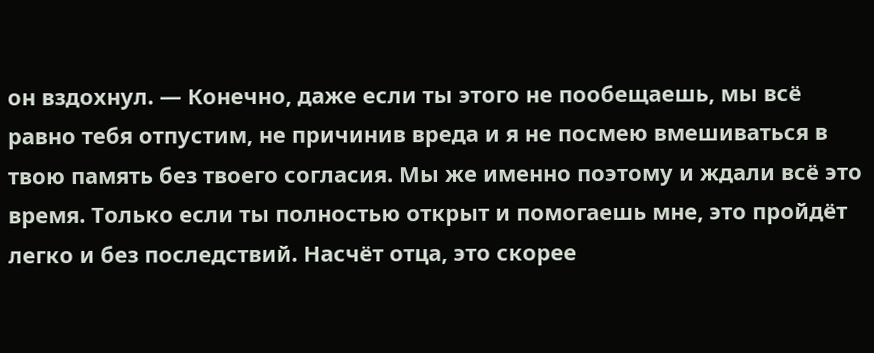он вздохнул. — Конечно, даже если ты этого не пообещаешь, мы всё равно тебя отпустим, не причинив вреда и я не посмею вмешиваться в твою память без твоего согласия. Мы же именно поэтому и ждали всё это время. Только если ты полностью открыт и помогаешь мне, это пройдёт легко и без последствий. Насчёт отца, это скорее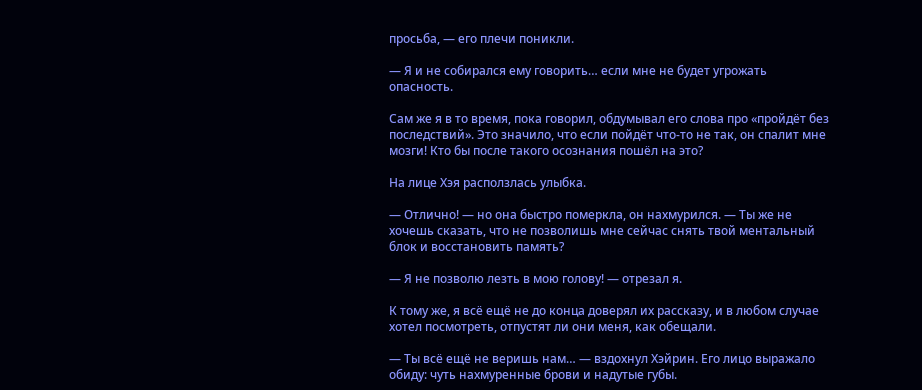просьба, — его плечи поникли.

— Я и не собирался ему говорить… если мне не будет угрожать опасность.

Сам же я в то время, пока говорил, обдумывал его слова про «пройдёт без последствий». Это значило, что если пойдёт что-то не так, он спалит мне мозги! Кто бы после такого осознания пошёл на это?

На лице Хэя расползлась улыбка.

— Отлично! — но она быстро померкла, он нахмурился. — Ты же не хочешь сказать, что не позволишь мне сейчас снять твой ментальный блок и восстановить память?

— Я не позволю лезть в мою голову! — отрезал я.

К тому же, я всё ещё не до конца доверял их рассказу, и в любом случае хотел посмотреть, отпустят ли они меня, как обещали.

— Ты всё ещё не веришь нам… — вздохнул Хэйрин. Его лицо выражало обиду: чуть нахмуренные брови и надутые губы.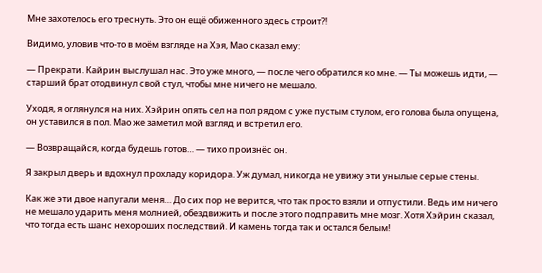Мне захотелось его треснуть. Это он ещё обиженного здесь строит⁈

Видимо, уловив что-то в моём взгляде на Хэя, Мао сказал ему:

— Прекрати. Кайрин выслушал нас. Это уже много, — после чего обратился ко мне. — Ты можешь идти, — старший брат отодвинул свой стул, чтобы мне ничего не мешало.

Уходя, я оглянулся на них. Хэйрин опять сел на пол рядом с уже пустым стулом, его голова была опущена, он уставился в пол. Мао же заметил мой взгляд и встретил его.

— Возвращайся, когда будешь готов… — тихо произнёс он.

Я закрыл дверь и вдохнул прохладу коридора. Уж думал, никогда не увижу эти унылые серые стены.

Как же эти двое напугали меня… До сих пор не верится, что так просто взяли и отпустили. Ведь им ничего не мешало ударить меня молнией, обездвижить и после этого подправить мне мозг. Хотя Хэйрин сказал, что тогда есть шанс нехороших последствий. И камень тогда так и остался белым!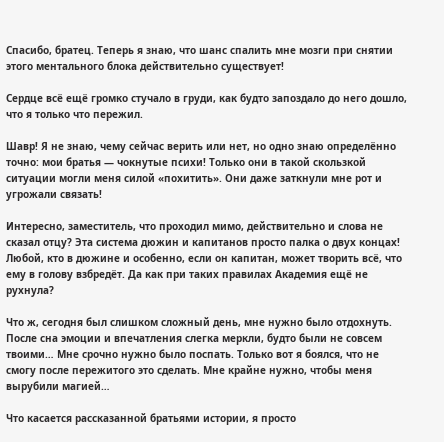Спасибо, братец. Теперь я знаю, что шанс спалить мне мозги при снятии этого ментального блока действительно существует!

Сердце всё ещё громко стучало в груди, как будто запоздало до него дошло, что я только что пережил.

Шавр! Я не знаю, чему сейчас верить или нет, но одно знаю определённо точно: мои братья — чокнутые психи! Только они в такой скользкой ситуации могли меня силой «похитить». Они даже заткнули мне рот и угрожали связать!

Интересно, заместитель, что проходил мимо, действительно и слова не сказал отцу? Эта система дюжин и капитанов просто палка о двух концах! Любой, кто в дюжине и особенно, если он капитан, может творить всё, что ему в голову взбредёт. Да как при таких правилах Академия ещё не рухнула?

Что ж, сегодня был слишком сложный день, мне нужно было отдохнуть. После сна эмоции и впечатления слегка меркли, будто были не совсем твоими… Мне срочно нужно было поспать. Только вот я боялся, что не смогу после пережитого это сделать. Мне крайне нужно, чтобы меня вырубили магией…

Что касается рассказанной братьями истории, я просто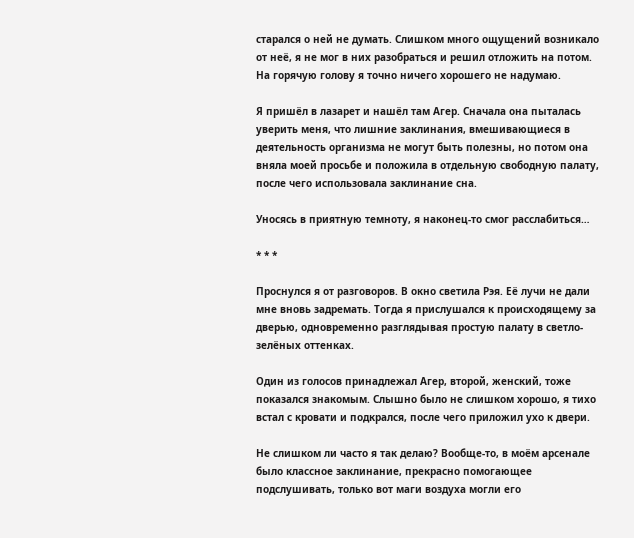старался о ней не думать. Слишком много ощущений возникало от неё, я не мог в них разобраться и решил отложить на потом. На горячую голову я точно ничего хорошего не надумаю.

Я пришёл в лазарет и нашёл там Агер. Сначала она пыталась уверить меня, что лишние заклинания, вмешивающиеся в деятельность организма не могут быть полезны, но потом она вняла моей просьбе и положила в отдельную свободную палату, после чего использовала заклинание сна.

Уносясь в приятную темноту, я наконец-то смог расслабиться…

* * *

Проснулся я от разговоров. В окно светила Рэя. Её лучи не дали мне вновь задремать. Тогда я прислушался к происходящему за дверью, одновременно разглядывая простую палату в светло-зелёных оттенках.

Один из голосов принадлежал Агер, второй, женский, тоже показался знакомым. Слышно было не слишком хорошо, я тихо встал с кровати и подкрался, после чего приложил ухо к двери.

Не слишком ли часто я так делаю? Вообще-то, в моём арсенале было классное заклинание, прекрасно помогающее подслушивать, только вот маги воздуха могли его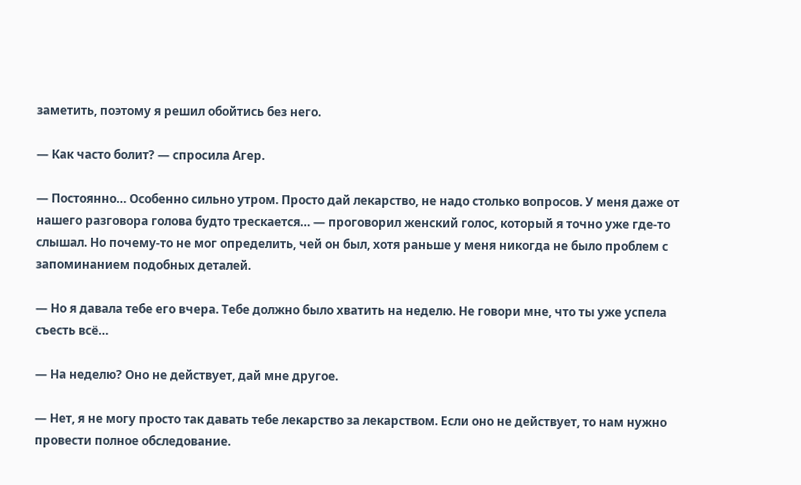заметить, поэтому я решил обойтись без него.

— Как часто болит? — спросила Агер.

— Постоянно… Особенно сильно утром. Просто дай лекарство, не надо столько вопросов. У меня даже от нашего разговора голова будто трескается… — проговорил женский голос, который я точно уже где-то слышал. Но почему-то не мог определить, чей он был, хотя раньше у меня никогда не было проблем с запоминанием подобных деталей.

— Но я давала тебе его вчера. Тебе должно было хватить на неделю. Не говори мне, что ты уже успела съесть всё…

— На неделю? Оно не действует, дай мне другое.

— Нет, я не могу просто так давать тебе лекарство за лекарством. Если оно не действует, то нам нужно провести полное обследование.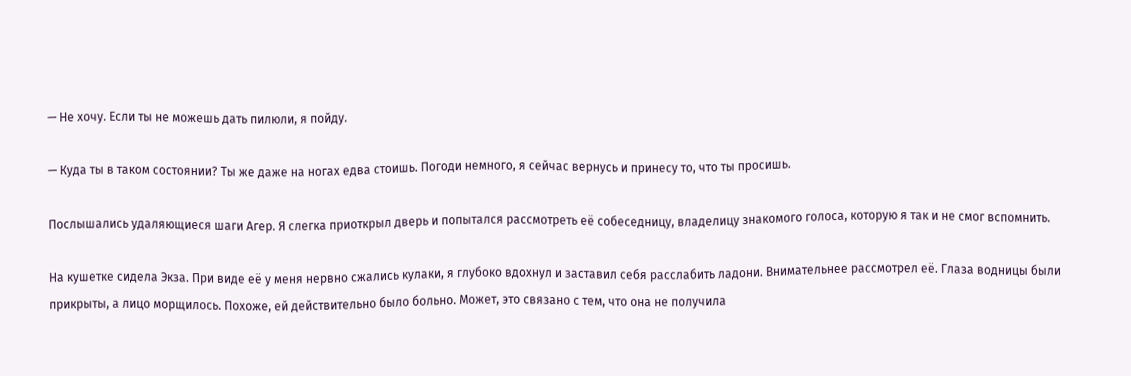— Не хочу. Если ты не можешь дать пилюли, я пойду.

— Куда ты в таком состоянии? Ты же даже на ногах едва стоишь. Погоди немного, я сейчас вернусь и принесу то, что ты просишь.

Послышались удаляющиеся шаги Агер. Я слегка приоткрыл дверь и попытался рассмотреть её собеседницу, владелицу знакомого голоса, которую я так и не смог вспомнить.

На кушетке сидела Экза. При виде её у меня нервно сжались кулаки, я глубоко вдохнул и заставил себя расслабить ладони. Внимательнее рассмотрел её. Глаза водницы были прикрыты, а лицо морщилось. Похоже, ей действительно было больно. Может, это связано с тем, что она не получила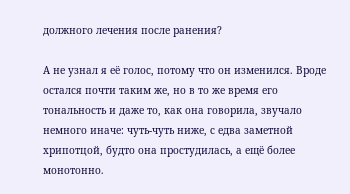должного лечения после ранения?

А не узнал я её голос, потому что он изменился. Вроде остался почти таким же, но в то же время его тональность и даже то, как она говорила, звучало немного иначе: чуть-чуть ниже, с едва заметной хрипотцой, будто она простудилась, а ещё более монотонно.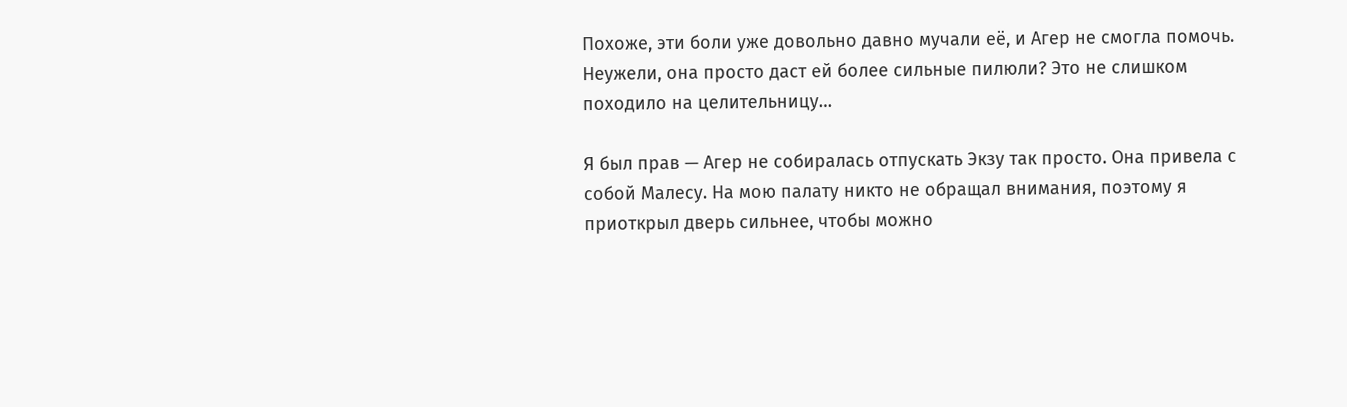Похоже, эти боли уже довольно давно мучали её, и Агер не смогла помочь. Неужели, она просто даст ей более сильные пилюли? Это не слишком походило на целительницу…

Я был прав — Агер не собиралась отпускать Экзу так просто. Она привела с собой Малесу. На мою палату никто не обращал внимания, поэтому я приоткрыл дверь сильнее, чтобы можно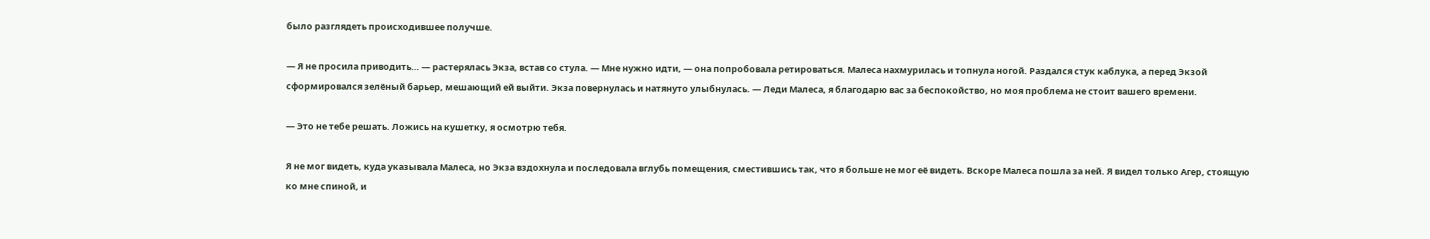было разглядеть происходившее получше.

— Я не просила приводить… — растерялась Экза, встав со стула. — Мне нужно идти, — она попробовала ретироваться. Малеса нахмурилась и топнула ногой. Раздался стук каблука, а перед Экзой сформировался зелёный барьер, мешающий ей выйти. Экза повернулась и натянуто улыбнулась. — Леди Малеса, я благодарю вас за беспокойство, но моя проблема не стоит вашего времени.

— Это не тебе решать. Ложись на кушетку, я осмотрю тебя.

Я не мог видеть, куда указывала Малеса, но Экза вздохнула и последовала вглубь помещения, сместившись так, что я больше не мог её видеть. Вскоре Малеса пошла за ней. Я видел только Агер, стоящую ко мне спиной, и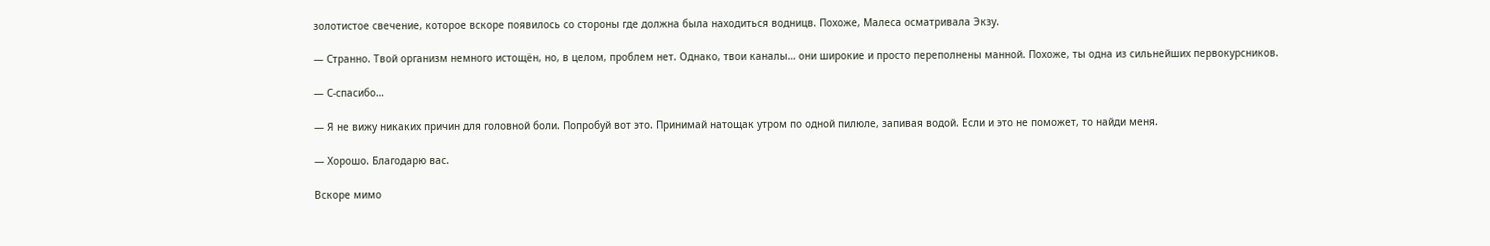золотистое свечение, которое вскоре появилось со стороны где должна была находиться водницв. Похоже, Малеса осматривала Экзу.

— Странно. Твой организм немного истощён, но, в целом, проблем нет. Однако, твои каналы… они широкие и просто переполнены манной. Похоже, ты одна из сильнейших первокурсников.

— С-спасибо…

— Я не вижу никаких причин для головной боли. Попробуй вот это. Принимай натощак утром по одной пилюле, запивая водой. Если и это не поможет, то найди меня.

— Хорошо. Благодарю вас.

Вскоре мимо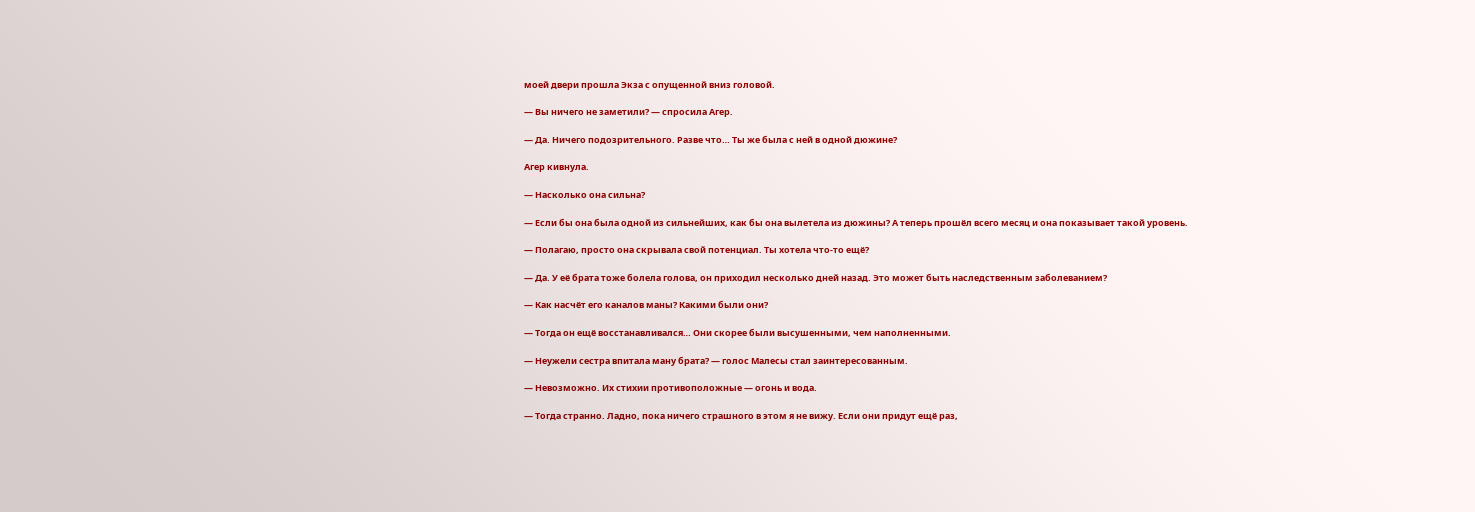моей двери прошла Экза с опущенной вниз головой.

— Вы ничего не заметили? — спросила Агер.

— Да. Ничего подозрительного. Разве что… Ты же была с ней в одной дюжине?

Агер кивнула.

— Насколько она сильна?

— Если бы она была одной из сильнейших, как бы она вылетела из дюжины? А теперь прошёл всего месяц и она показывает такой уровень.

— Полагаю, просто она скрывала свой потенциал. Ты хотела что-то ещё?

— Да. У её брата тоже болела голова, он приходил несколько дней назад. Это может быть наследственным заболеванием?

— Как насчёт его каналов маны? Какими были они?

— Тогда он ещё восстанавливался… Они скорее были высушенными, чем наполненными.

— Неужели сестра впитала ману брата? — голос Малесы стал заинтересованным.

— Невозможно. Их стихии противоположные — огонь и вода.

— Тогда странно. Ладно, пока ничего страшного в этом я не вижу. Если они придут ещё раз,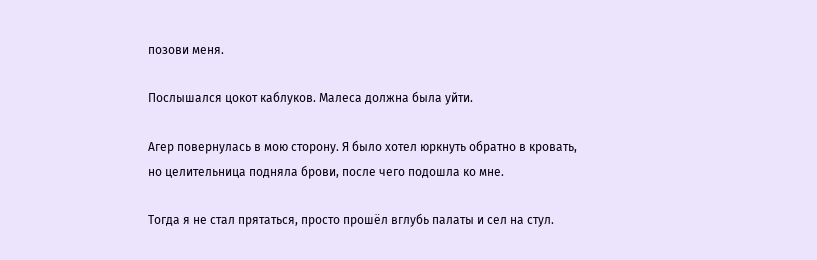позови меня.

Послышался цокот каблуков. Малеса должна была уйти.

Агер повернулась в мою сторону. Я было хотел юркнуть обратно в кровать, но целительница подняла брови, после чего подошла ко мне.

Тогда я не стал прятаться, просто прошёл вглубь палаты и сел на стул.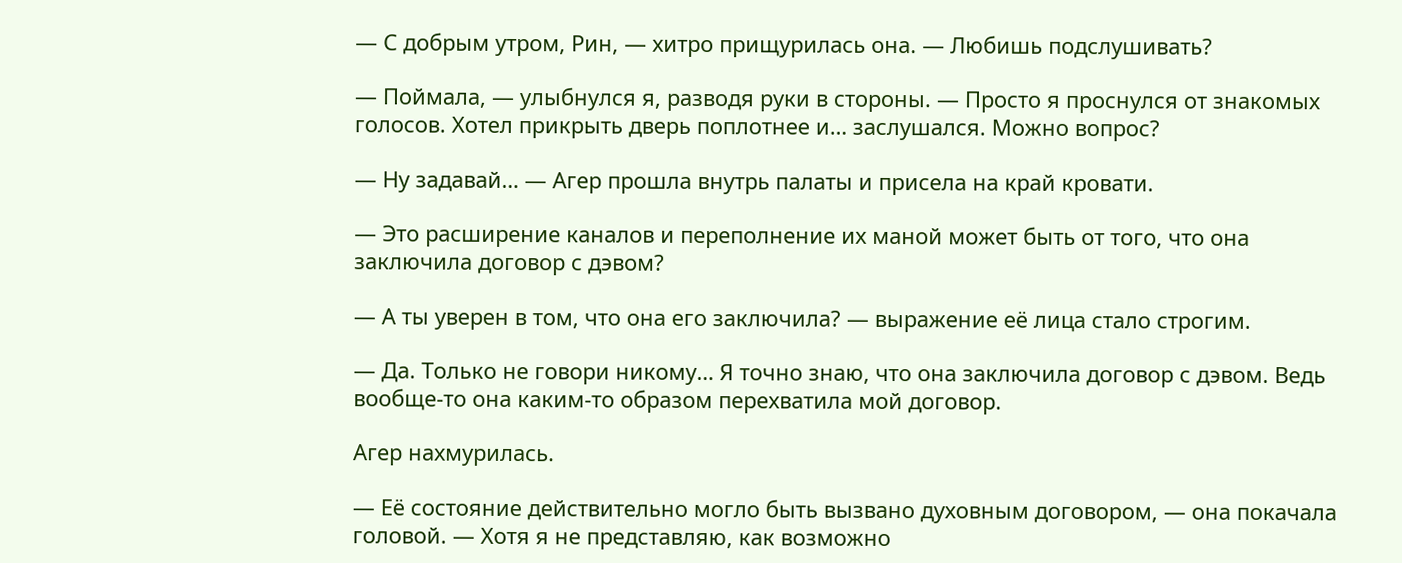— С добрым утром, Рин, — хитро прищурилась она. — Любишь подслушивать?

— Поймала, — улыбнулся я, разводя руки в стороны. — Просто я проснулся от знакомых голосов. Хотел прикрыть дверь поплотнее и… заслушался. Можно вопрос?

— Ну задавай… — Агер прошла внутрь палаты и присела на край кровати.

— Это расширение каналов и переполнение их маной может быть от того, что она заключила договор с дэвом?

— А ты уверен в том, что она его заключила? — выражение её лица стало строгим.

— Да. Только не говори никому… Я точно знаю, что она заключила договор с дэвом. Ведь вообще-то она каким-то образом перехватила мой договор.

Агер нахмурилась.

— Её состояние действительно могло быть вызвано духовным договором, — она покачала головой. — Хотя я не представляю, как возможно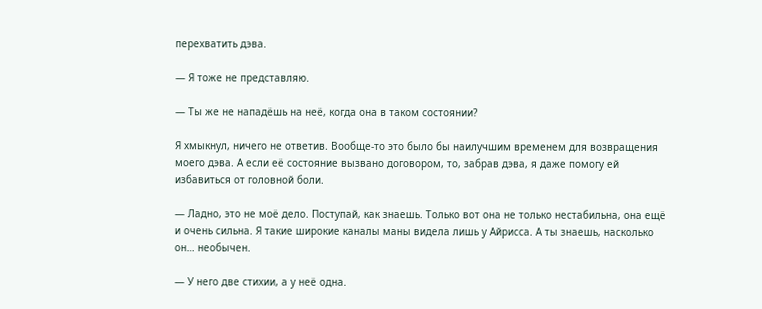перехватить дэва.

— Я тоже не представляю.

— Ты же не нападёшь на неё, когда она в таком состоянии?

Я хмыкнул, ничего не ответив. Вообще-то это было бы наилучшим временем для возвращения моего дэва. А если её состояние вызвано договором, то, забрав дэва, я даже помогу ей избавиться от головной боли.

— Ладно, это не моё дело. Поступай, как знаешь. Только вот она не только нестабильна, она ещё и очень сильна. Я такие широкие каналы маны видела лишь у Айрисса. А ты знаешь, насколько он… необычен.

— У него две стихии, а у неё одна.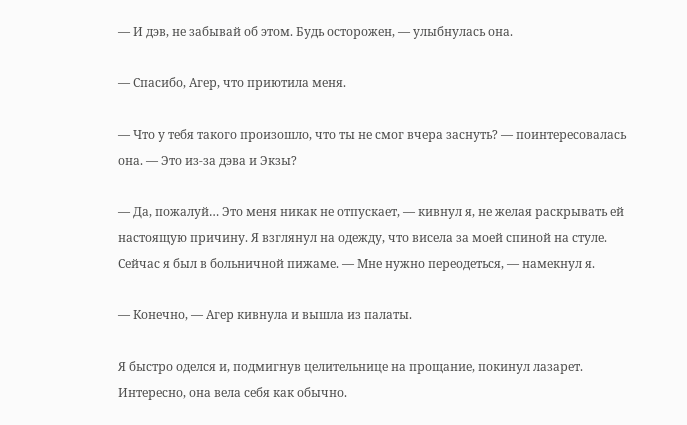— И дэв, не забывай об этом. Будь осторожен, — улыбнулась она.

— Спасибо, Агер, что приютила меня.

— Что у тебя такого произошло, что ты не смог вчера заснуть? — поинтересовалась она. — Это из-за дэва и Экзы?

— Да, пожалуй… Это меня никак не отпускает, — кивнул я, не желая раскрывать ей настоящую причину. Я взглянул на одежду, что висела за моей спиной на стуле. Сейчас я был в больничной пижаме. — Мне нужно переодеться, — намекнул я.

— Конечно, — Агер кивнула и вышла из палаты.

Я быстро оделся и, подмигнув целительнице на прощание, покинул лазарет. Интересно, она вела себя как обычно.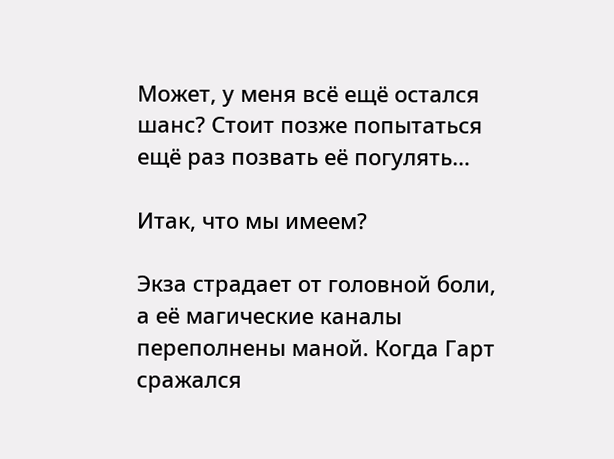Может, у меня всё ещё остался шанс? Стоит позже попытаться ещё раз позвать её погулять…

Итак, что мы имеем?

Экза страдает от головной боли, а её магические каналы переполнены маной. Когда Гарт сражался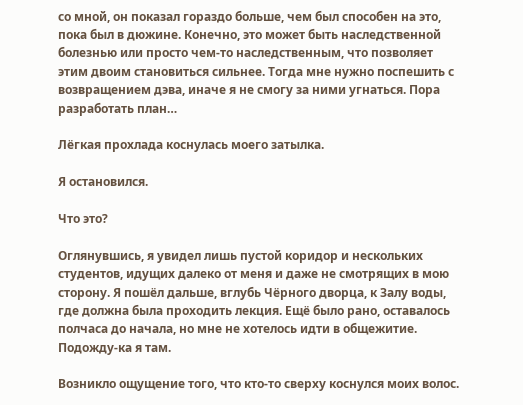со мной, он показал гораздо больше, чем был способен на это, пока был в дюжине. Конечно, это может быть наследственной болезнью или просто чем-то наследственным, что позволяет этим двоим становиться сильнее. Тогда мне нужно поспешить с возвращением дэва, иначе я не смогу за ними угнаться. Пора разработать план…

Лёгкая прохлада коснулась моего затылка.

Я остановился.

Что это?

Оглянувшись, я увидел лишь пустой коридор и нескольких студентов, идущих далеко от меня и даже не смотрящих в мою сторону. Я пошёл дальше, вглубь Чёрного дворца, к Залу воды, где должна была проходить лекция. Ещё было рано, оставалось полчаса до начала, но мне не хотелось идти в общежитие. Подожду-ка я там.

Возникло ощущение того, что кто-то сверху коснулся моих волос.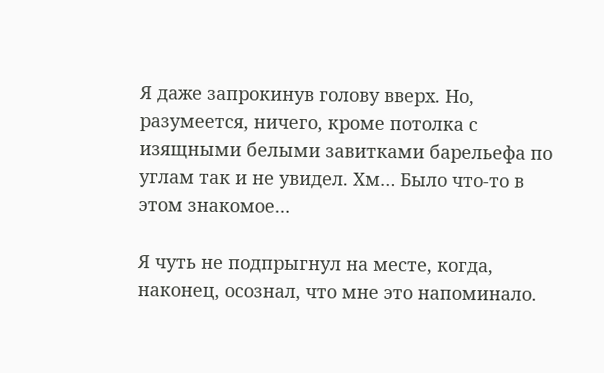Я даже запрокинув голову вверх. Но, разумеется, ничего, кроме потолка с изящными белыми завитками барельефа по углам так и не увидел. Хм… Было что-то в этом знакомое…

Я чуть не подпрыгнул на месте, когда, наконец, осознал, что мне это напоминало.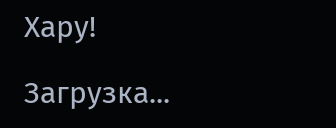Хару!

Загрузка...